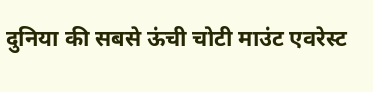दुनिया की सबसे ऊंची चोटी माउंट एवरेस्ट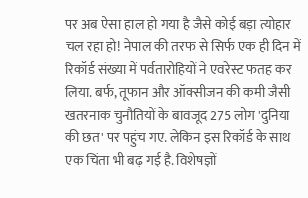पर अब ऐसा हाल हो गया है जैसे कोई बड़ा त्योहार चल रहा हो! नेपाल की तरफ से सिर्फ एक ही दिन में रिकॉर्ड संख्या में पर्वतारोहियों ने एवरेस्ट फतह कर लिया. बर्फ, तूफान और ऑक्सीजन की कमी जैसी खतरनाक चुनौतियों के बावजूद 275 लोग 'दुनिया की छत' पर पहुंच गए. लेकिन इस रिकॉर्ड के साथ एक चिंता भी बढ़ गई है. विशेषज्ञों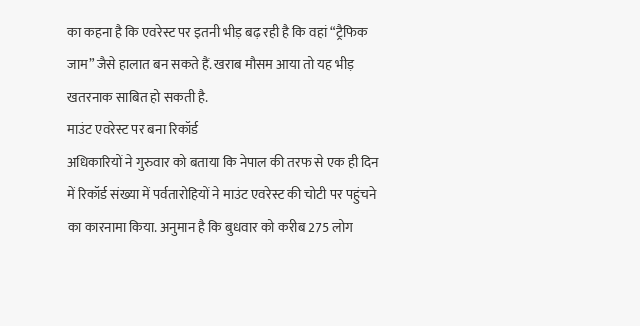का कहना है कि एवरेस्ट पर इतनी भीड़ बढ़ रही है कि वहां “ट्रैफिक जाम” जैसे हालात बन सकते हैं. खराब मौसम आया तो यह भीड़ खतरनाक साबित हो सकती है.
माउंट एवरेस्ट पर बना रिकॉर्ड
अधिकारियों ने गुरुवार को बताया कि नेपाल की तरफ से एक ही दिन में रिकॉर्ड संख्या में पर्वतारोहियों ने माउंट एवरेस्ट की चोटी पर पहुंचने का कारनामा किया. अनुमान है कि बुधवार को करीब 275 लोग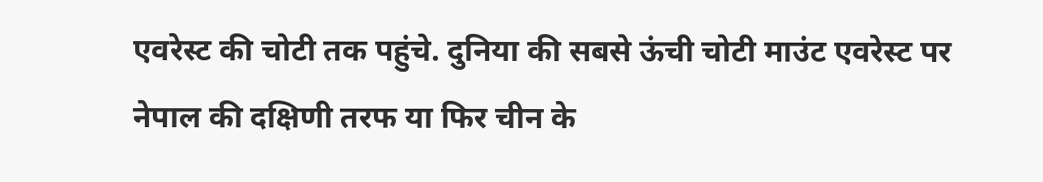एवरेस्ट की चोटी तक पहुंचे. दुनिया की सबसे ऊंची चोटी माउंट एवरेस्ट पर नेपाल की दक्षिणी तरफ या फिर चीन के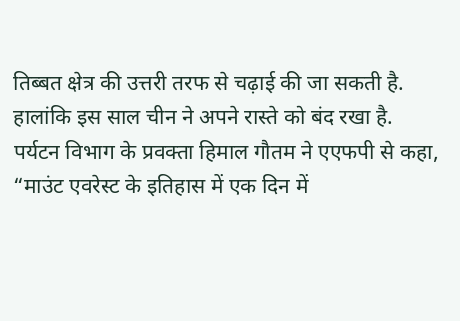तिब्बत क्षेत्र की उत्तरी तरफ से चढ़ाई की जा सकती है. हालांकि इस साल चीन ने अपने रास्ते को बंद रखा है.
पर्यटन विभाग के प्रवक्ता हिमाल गौतम ने एएफपी से कहा, “माउंट एवरेस्ट के इतिहास में एक दिन में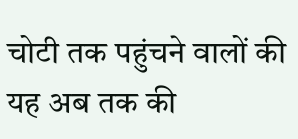चोटी तक पहुंचने वालों की यह अब तक की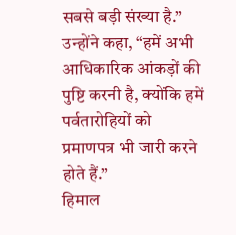सबसे बड़ी संख्या है.” उन्होंने कहा, “हमें अभी आधिकारिक आंकड़ों की पुष्टि करनी है, क्योंकि हमें पर्वतारोहियों को प्रमाणपत्र भी जारी करने होते हैं.”
हिमाल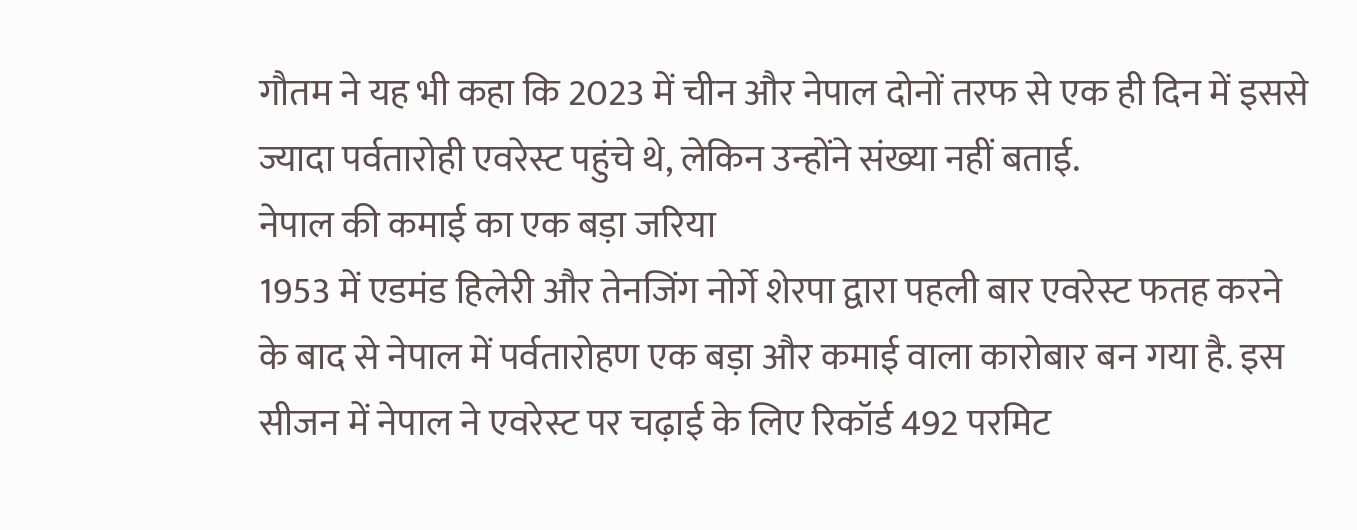गौतम ने यह भी कहा कि 2023 में चीन और नेपाल दोनों तरफ से एक ही दिन में इससे ज्यादा पर्वतारोही एवरेस्ट पहुंचे थे, लेकिन उन्होंने संख्या नहीं बताई.
नेपाल की कमाई का एक बड़ा जरिया
1953 में एडमंड हिलेरी और तेनजिंग नोर्गे शेरपा द्वारा पहली बार एवरेस्ट फतह करने के बाद से नेपाल में पर्वतारोहण एक बड़ा और कमाई वाला कारोबार बन गया है. इस सीजन में नेपाल ने एवरेस्ट पर चढ़ाई के लिए रिकॉर्ड 492 परमिट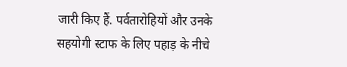जारी किए हैं. पर्वतारोहियों और उनके सहयोगी स्टाफ के लिए पहाड़ के नीचे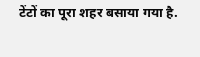टेंटों का पूरा शहर बसाया गया है.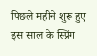पिछले महीने शुरू हुए इस साल के स्प्रिंग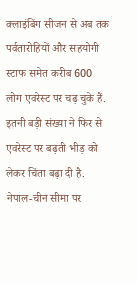क्लाइंबिंग सीजन से अब तक पर्वतारोहियों और सहयोगी स्टाफ समेत करीब 600 लोग एवरेस्ट पर चढ़ चुके हैं. इतनी बड़ी संख्या ने फिर से एवरेस्ट पर बढ़ती भीड़ को लेकर चिंता बढ़ा दी है. नेपाल-चीन सीमा पर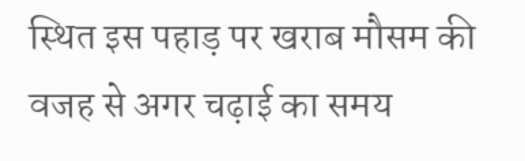स्थित इस पहाड़ पर खराब मौसम की वजह से अगर चढ़ाई का समय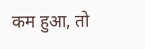कम हुआ, तो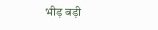भीड़ बड़ी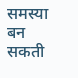समस्या बन सकती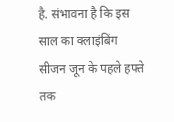है. संभावना है कि इस साल का क्लाइंबिंग सीजन जून के पहले हफ्ते तक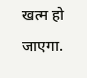खत्म हो जाएगा.